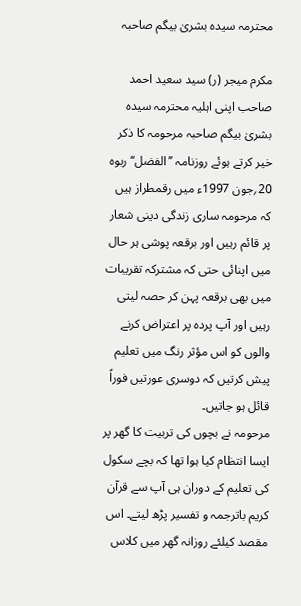محترمہ سیدہ بشریٰ بیگم صاحبہ

مکرم میجر (ر) سید سعید احمد صاحب اپنی اہلیہ محترمہ سیدہ بشریٰ بیگم صاحبہ مرحومہ کا ذکر خیر کرتے ہوئے روزنامہ ’’الفضل‘‘ ربوہ 20؍جون 1997ء میں رقمطراز ہیں کہ مرحومہ ساری زندگی دینی شعار پر قائم رہیں اور برقعہ پوشی ہر حال میں اپنائی حتی کہ مشترکہ تقریبات میں بھی برقعہ پہن کر حصہ لیتی رہیں اور آپ پردہ پر اعتراض کرنے والوں کو اس مؤثر رنگ میں تعلیم پیش کرتیں کہ دوسری عورتیں فوراً قائل ہو جاتیں۔
مرحومہ نے بچوں کی تربیت کا گھر پر ایسا انتظام کیا ہوا تھا کہ بچے سکول کی تعلیم کے دوران ہی آپ سے قرآن کریم باترجمہ و تفسیر پڑھ لیتے۔ اس مقصد کیلئے روزانہ گھر میں کلاس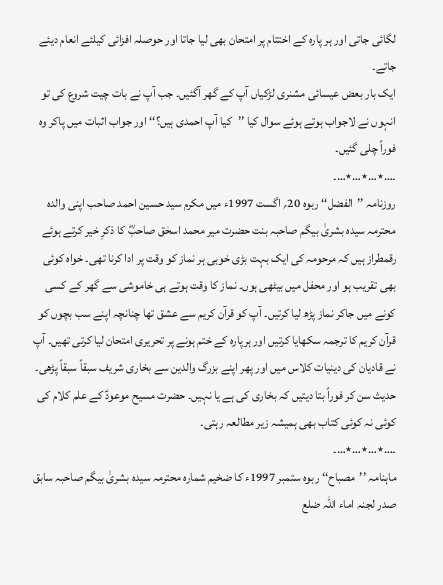لگائی جاتی اور ہر پارہ کے اختتام پر امتحان بھی لیا جاتا اور حوصلہ افزائی کیلئے انعام دیئے جاتے۔
ایک بار بعض عیسائی مشنری لڑکیاں آپ کے گھر آگئیں۔ جب آپ نے بات چیت شروع کی تو انہوں نے لاجواب ہوتے ہوئے سوال کیا ’’کیا آپ احمدی ہیں؟‘‘ اور جواب اثبات میں پاکر وہ فوراً چلی گئیں۔
۔…٭…٭…٭…۔
روزنامہ ’’الفضل‘‘ ربوہ 20؍ اگست 1997ء میں مکرم سید حسین احمد صاحب اپنی والدہ محترمہ سیدہ بشریٰ بیگم صاحبہ بنت حضرت میر محمد اسحٰق صاحبؓ کا ذکرِ خیر کرتے ہوئے رقمطراز ہیں کہ مرحومہ کی ایک بہت بڑی خوبی ہر نماز کو وقت پر ادا کرنا تھی۔ خواہ کوئی بھی تقریب ہو اور محفل میں بیٹھی ہوں۔ نماز کا وقت ہوتے ہی خاموشی سے گھر کے کسی کونے میں جاکر نماز پڑھ لیا کرتیں۔ آپ کو قرآن کریم سے عشق تھا چنانچہ اپنے سب بچوں کو قرآن کریم کا ترجمہ سکھایا کرتیں اور ہرپارہ کے ختم ہونے پر تحریری امتحان لیا کرتی تھیں۔ آپ نے قادیان کی دینیات کلاس میں اور پھر اپنے بزرگ والدین سے بخاری شریف سبقاً سبقاً پڑھی۔ حدیث سن کر فوراً بتا دیتیں کہ بخاری کی ہے یا نہیں۔ حضرت مسیح موعودؑ کے علم کلام کی کوئی نہ کوئی کتاب بھی ہمیشہ زیر مطالعہ رہتی۔
۔…٭…٭…٭…۔
ماہنامہ ’’مصباح‘‘ ربوہ ستمبر 1997ء کا ضخیم شمارہ محترمہ سیدہ بشریٰ بیگم صاحبہ سابق صدر لجنہ اماء اللہ ضلع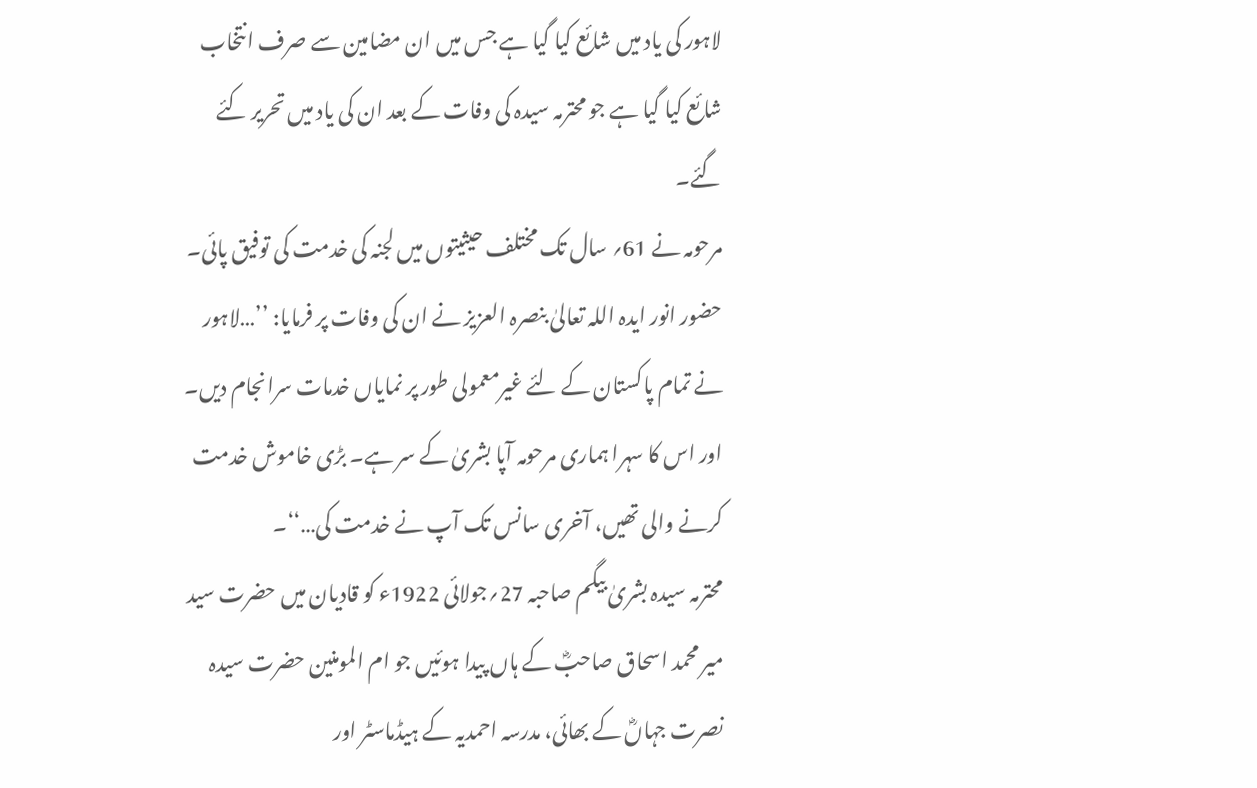لاہور کی یاد میں شائع کیا گیا ہے جس میں ان مضامین سے صرف انتخاب شائع کیا گیا ہے جو محترمہ سیدہ کی وفات کے بعد ان کی یاد میں تحریر کئے گئے۔
مرحومہ نے 61؍ سال تک مختلف حیثیتوں میں لجنہ کی خدمت کی توفیق پائی۔ حضور انور ایدہ اللہ تعالیٰ بنصرہ العزیز نے ان کی وفات پر فرمایا: ’’…لاہور نے تمام پاکستان کے لئے غیرمعمولی طور پر نمایاں خدمات سرانجام دیں۔ اور اس کا سہرا ہماری مرحومہ آپا بشریٰ کے سر ہے۔ بڑی خاموش خدمت کرنے والی تھیں، آخری سانس تک آپ نے خدمت کی…‘‘۔
محترمہ سیدہ بشریٰ بیگم صاحبہ 27؍جولائی 1922ء کو قادیان میں حضرت سید میر محمد اسحاق صاحبؓ کے ہاں پیدا ہوئیں جو ام المومنین حضرت سیدہ نصرت جہاںؓ کے بھائی، مدرسہ احمدیہ کے ہیڈماسٹر اور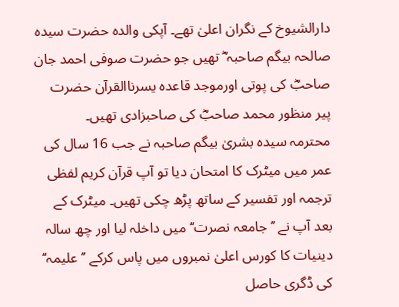دارالشیوخ کے نگران اعلیٰ تھے۔ آپکی والدہ حضرت سیدہ صالحہ بیگم صاحبہ ؓ تھیں جو حضرت صوفی احمد جان صاحبؓ کی پوتی اورموجد قاعدہ یسرناالقرآن حضرت پیر منظور محمد صاحبؓ کی صاحبزادی تھیں۔
محترمہ سیدہ بشریٰ بیگم صاحبہ نے جب 16 سال کی عمر میں میٹرک کا امتحان دیا تو آپ قرآن کریم لفظی ترجمہ اور تفسیر کے ساتھ پڑھ چکی تھیں۔ میٹرک کے بعد آپ نے ’’جامعہ نصرت‘‘ میں داخلہ لیا اور چھ سالہ دینیات کا کورس اعلیٰ نمبروں میں پاس کرکے ’’علیمہ‘‘ کی ڈگری حاصل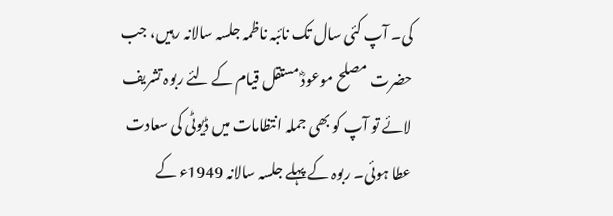کی۔ آپ کئی سال تک نائبہ ناظمہ جلسہ سالانہ رہیں، جب حضرت مصلح موعودؓ مستقل قیام کے لئے ربوہ تشریف لائے تو آپ کو بھی جملہ انتظامات میں ڈیوٹی کی سعادت عطا ہوئی۔ ربوہ کے پہلے جلسہ سالانہ 1949ء کے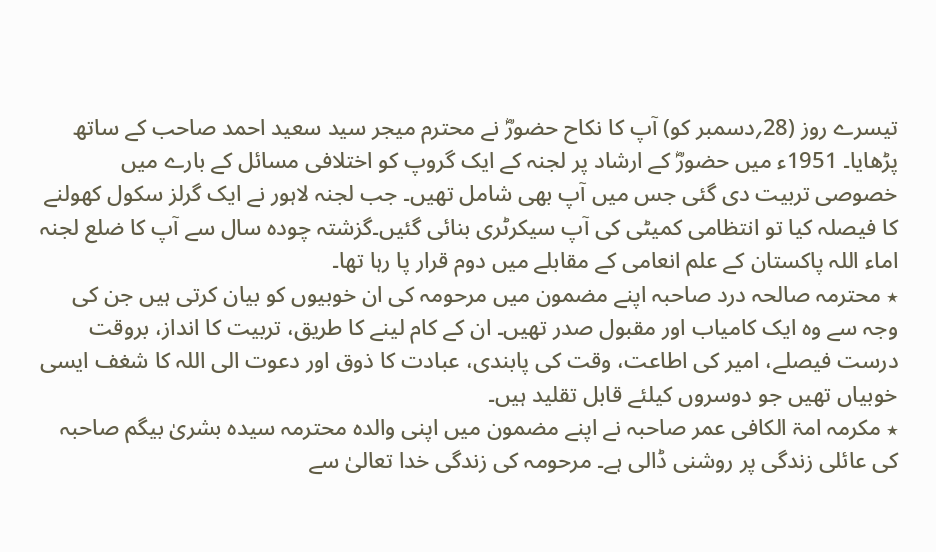تیسرے روز (28؍دسمبر کو) آپ کا نکاح حضورؓ نے محترم میجر سید سعید احمد صاحب کے ساتھ پڑھایا۔ 1951ء میں حضورؓ کے ارشاد پر لجنہ کے ایک گروپ کو اختلافی مسائل کے بارے میں خصوصی تربیت دی گئی جس میں آپ بھی شامل تھیں۔ جب لجنہ لاہور نے ایک گرلز سکول کھولنے کا فیصلہ کیا تو انتظامی کمیٹی کی آپ سیکرٹری بنائی گئیں۔گزشتہ چودہ سال سے آپ کا ضلع لجنہ اماء اللہ پاکستان کے علم انعامی کے مقابلے میں دوم قرار پا رہا تھا۔
٭ محترمہ صالحہ درد صاحبہ اپنے مضمون میں مرحومہ کی ان خوبیوں کو بیان کرتی ہیں جن کی وجہ سے وہ ایک کامیاب اور مقبول صدر تھیں۔ ان کے کام لینے کا طریق، تربیت کا انداز، بروقت درست فیصلے، امیر کی اطاعت، وقت کی پابندی، عبادت کا ذوق اور دعوت الی اللہ کا شغف ایسی خوبیاں تھیں جو دوسروں کیلئے قابل تقلید ہیں۔
٭ مکرمہ امۃ الکافی عمر صاحبہ نے اپنے مضمون میں اپنی والدہ محترمہ سیدہ بشریٰ بیگم صاحبہ کی عائلی زندگی پر روشنی ڈالی ہے۔ مرحومہ کی زندگی خدا تعالیٰ سے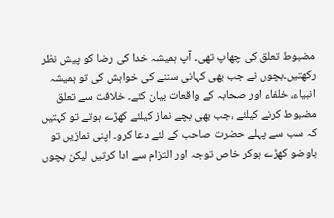مضبوط تعلق کی چھاپ تھی۔ آپ ہمیشہ خدا کی رضا کو پیش نظر رکھتیں۔بچوں نے جب بھی کہانی سننے کی خواہش کی تو ہمیشہ انبیاء، خلفاء اور صحابہ کے واقعات بیان کئے۔ خلافت سے تعلق مضبوط کرنے کیلئے ،جب بھی بچے نماز کیلئے کھڑے ہوتے تو کہتیں کہ سب سے پہلے حضرت صاحب کے لئے دعا کرو۔ اپنی نمازیں تو باوضو کھڑے ہوکر خاص توجہ اور التزام سے ادا کرتیں لیکن بچوں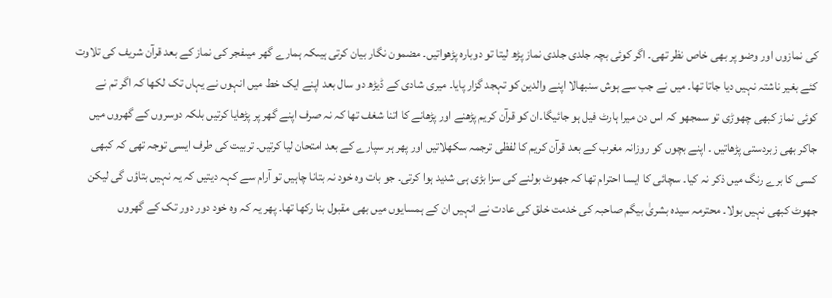کی نمازوں اور وضو پر بھی خاص نظر تھی۔ اگر کوئی بچہ جلدی جلدی نماز پڑھ لیتا تو دوبارہ پڑھواتیں۔ مضمون نگار بیان کرتی ہیںکہ ہمارے گھر میںفجر کی نماز کے بعد قرآن شریف کی تلاوت کئے بغیر ناشتہ نہیں دیا جاتا تھا۔ میں نے جب سے ہوش سنبھالا اپنے والدین کو تہجد گزار پایا۔ میری شادی کے ڈیڑھ دو سال بعد اپنے ایک خط میں انہوں نے یہاں تک لکھا کہ اگر تم نے کوئی نماز کبھی چھوڑی تو سمجھو کہ اس دن میرا ہارٹ فیل ہو جائیگا۔ان کو قرآن کریم پڑھنے اور پڑھانے کا اتنا شغف تھا کہ نہ صرف اپنے گھر پر پڑھایا کرتیں بلکہ دوسروں کے گھروں میں جاکر بھی زبردستی پڑھاتیں ۔ اپنے بچوں کو روزانہ مغرب کے بعد قرآن کریم کا لفظی ترجمہ سکھلاتیں اور پھر ہر سپارے کے بعد امتحان لیا کرتیں۔ تربیت کی طرف ایسی توجہ تھی کہ کبھی کسی کا برے رنگ میں ذکر نہ کیا۔ سچائی کا ایسا احترام تھا کہ جھوٹ بولنے کی سزا بڑی ہی شدید ہوا کرتی۔ جو بات وہ خود نہ بتانا چاہیں تو آرام سے کہہ دیتیں کہ یہ نہیں بتاؤں گی لیکن جھوٹ کبھی نہیں بولا۔ محترمہ سیدہ بشریٰ بیگم صاحبہ کی خدمت خلق کی عادت نے انہیں ان کے ہمسایوں میں بھی مقبول بنا رکھا تھا۔ پھر یہ کہ وہ خود دور دور تک کے گھروں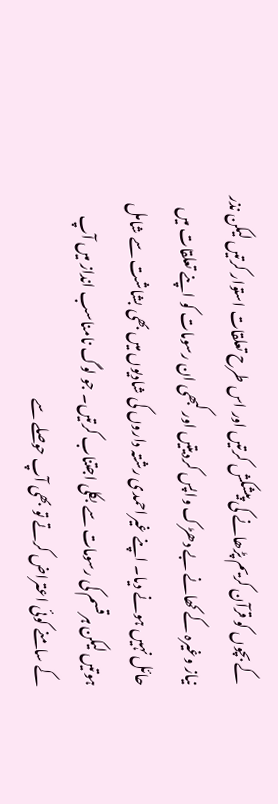کے بچوں کو قرآن کریم پڑھانے کی پیشکش کرتیں اور اس طرح تعلقات استوار کرتیں لیکن نذر نیاز وغیرہ کے کھانے بے دھڑک واپس کردیتیں اور کبھی ان رسومات کو اپنے تعلقات میں حائل نہیں ہونے دیا۔ اپنے غیراحمدی رشتہ داروں کی شادیوں میں بھی بشاشت سے شامل ہوتیں لیکن ہرقسم کی رسومات سے بکلی اجتناب کرتیں۔ جو لوگ نامناسب انداز میں آپ کے سامنے کوئی اعتراض کرتے تو بھی آپ حوصلے سے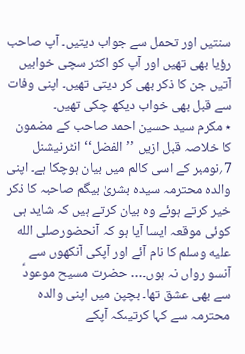سنتیں اور تحمل سے جواب دیتیں۔ آپ صاحب رؤیا بھی تھیں اور آپ کو اکثر سچی خوابیں آتیں جن کا ذکر بھی کر دیتی تھیں۔ اپنی وفات سے قبل بھی خواب دیکھ چکی تھیں۔
٭ مکرم سید حسین احمد صاحب کے مضمون کا خلاصہ قبل ازیں ’’الفضل‘‘ انٹرنیشنل 7؍نومبر کے اسی کالم میں بیان ہوچکا ہے۔ اپنی والدہ محترمہ سیدہ بشریٰ بیگم صاحبہ کا ذکر خیر کرتے ہوئے وہ بیان کرتے ہیں کہ شاید ہی کوئی موقعہ ایسا آیا ہو کہ آنحضورصلى الله عليه وسلم کا نام آئے اور آپکی آنکھوں سے آنسو رواں نہ ہوں۔… حضرت مسیح موعودؑ سے بھی عشق تھا۔ بچپن میں اپنی والدہ محترمہ سے کہا کرتیںکہ آپکے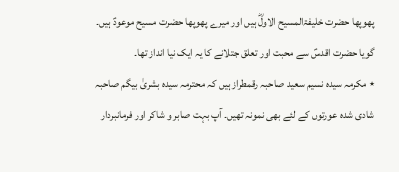پھوپھا حضرت خلیفۃالمسیح الاولؓ ہیں اور میرے پھوپھا حضرت مسیح موعودؑ ہیں۔ گویا حضرت اقدسؑ سے محبت اور تعلق جتلانے کا یہ ایک نیا انداز تھا۔
٭ مکرمہ سیدہ نسیم سعید صاحبہ رقمطراز ہیں کہ محترمہ سیدہ بشریٰ بیگم صاحبہ شادی شدہ عورتوں کے لئے بھی نمونہ تھیں۔ آپ بہت صابر و شاکر اور فرمانبردار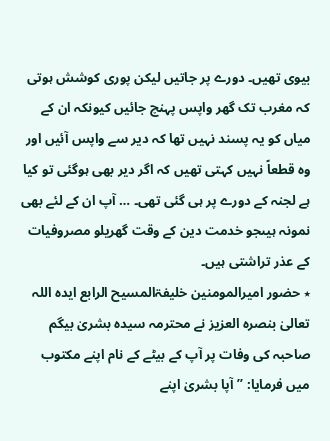بیوی تھیں۔ دورے پر جاتیں لیکن پوری کوشش ہوتی کہ مغرب تک گھر واپس پہنچ جائیں کیونکہ ان کے میاں کو یہ پسند نہیں تھا کہ دیر سے واپس آئیں اور وہ قطعاً نہیں کہتی تھیں کہ اگر دیر بھی ہوگئی تو کیا ہے لجنہ کے دورے پر ہی گئی تھی۔ … آپ ان کے لئے بھی نمونہ ہیںجو خدمت دین کے وقت گھریلو مصروفیات کے عذر تراشتی ہیں۔
٭ حضور امیرالمومنین خلیفۃالمسیح الرابع ایدہ اللہ تعالیٰ بنصرہ العزیز نے محترمہ سیدہ بشریٰ بیگم صاحبہ کی وفات پر آپ کے بیٹے کے نام اپنے مکتوب میں فرمایا: ’’آپا بشریٰ اپنے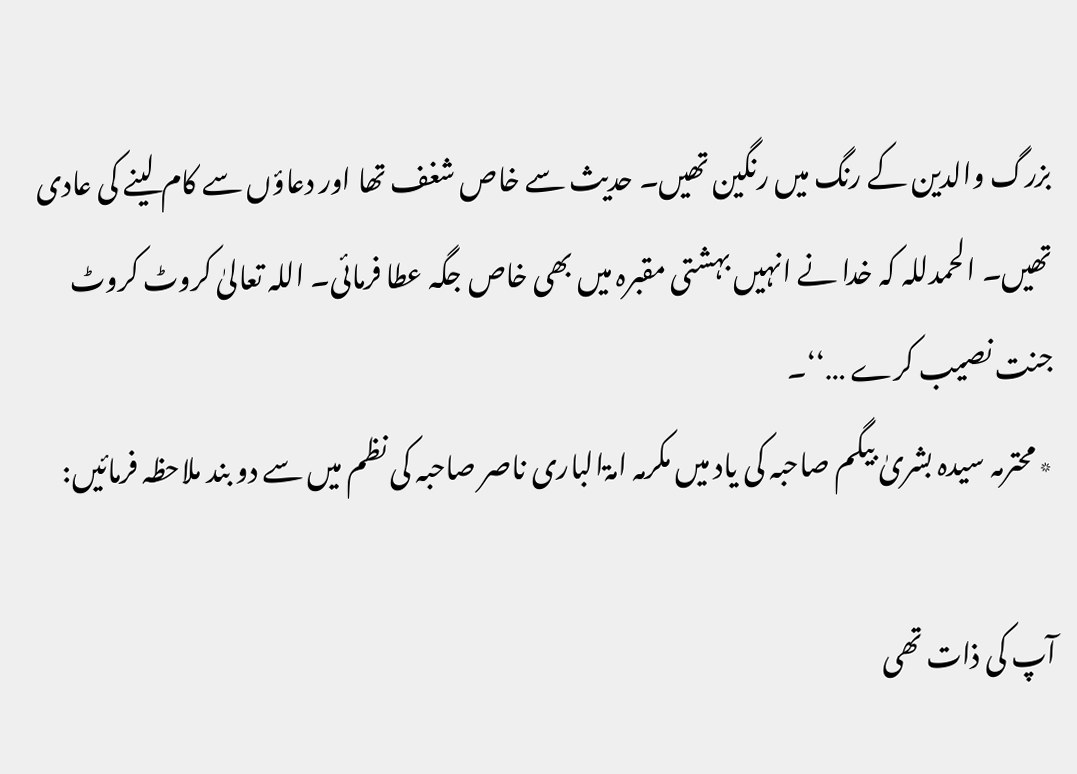بزرگ والدین کے رنگ میں رنگین تھیں۔ حدیث سے خاص شغف تھا اور دعاؤں سے کام لینے کی عادی تھیں۔ الحمدللہ کہ خدا نے انہیں بہشتی مقبرہ میں بھی خاص جگہ عطا فرمائی۔ اللہ تعالیٰ کروٹ کروٹ جنت نصیب کرے …‘‘۔
٭ محترمہ سیدہ بشریٰ بیگم صاحبہ کی یاد میں مکرمہ امۃالباری ناصر صاحبہ کی نظم میں سے دو بند ملاحظہ فرمائیں:

آپ کی ذات تھی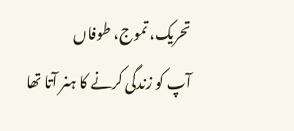تحریک، تموج، طوفاں
آپ کو زندگی کرنے کا ہنر آتا تھا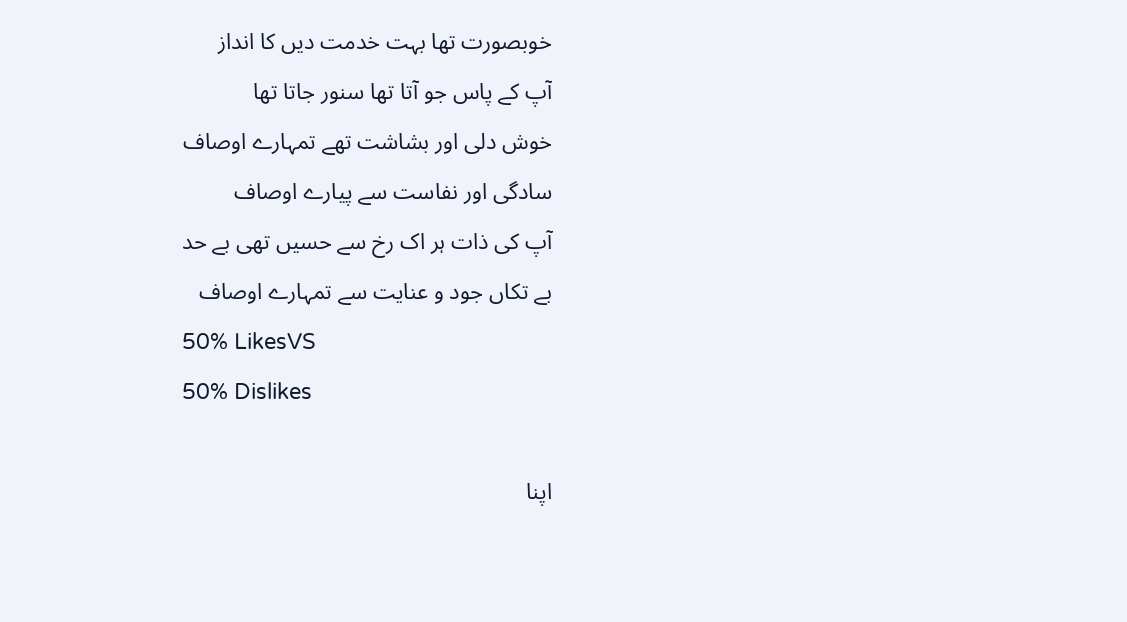خوبصورت تھا بہت خدمت دیں کا انداز
آپ کے پاس جو آتا تھا سنور جاتا تھا
خوش دلی اور بشاشت تھے تمہارے اوصاف
سادگی اور نفاست سے پیارے اوصاف
آپ کی ذات ہر اک رخ سے حسیں تھی بے حد
بے تکاں جود و عنایت سے تمہارے اوصاف
50% LikesVS
50% Dislikes

اپنا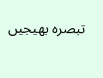تبصرہ بھیجیں